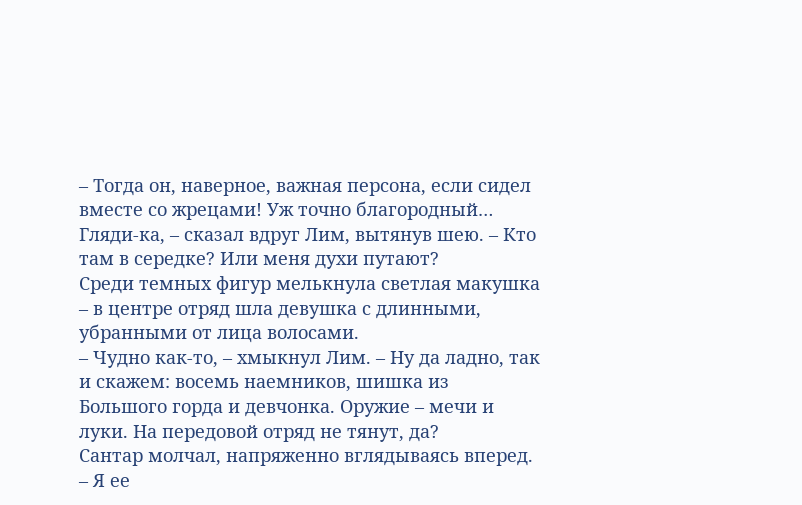– Тогда он, наверное, важная персона, если сидел вместе со жрецами! Уж точно благородный… Гляди-ка, – сказал вдруг Лим, вытянув шею. – Кто там в середке? Или меня духи путают?
Среди темных фигур мелькнула светлая макушка – в центре отряд шла девушка с длинными, убранными от лица волосами.
– Чудно как-то, – хмыкнул Лим. – Ну да ладно, так и скажем: восемь наемников, шишка из Большого горда и девчонка. Оружие – мечи и луки. На передовой отряд не тянут, да?
Сантар молчал, напряженно вглядываясь вперед.
– Я ее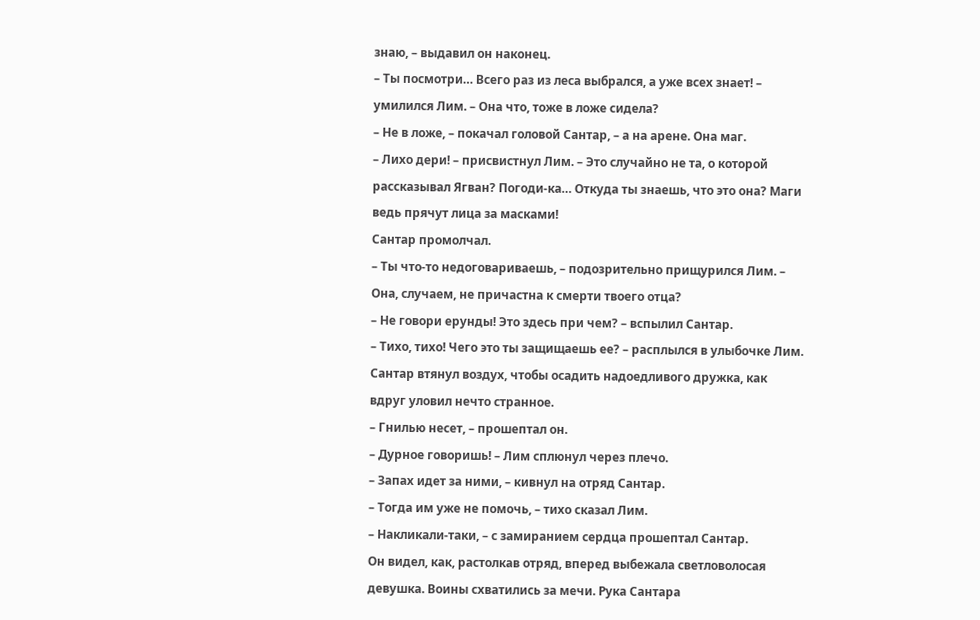знаю, – выдавил он наконец.
– Ты посмотри… Всего раз из леса выбрался, а уже всех знает! – умилился Лим. – Она что, тоже в ложе сидела?
– Не в ложе, – покачал головой Сантар, – а на арене. Она маг.
– Лихо дери! – присвистнул Лим. – Это случайно не та, о которой рассказывал Ягван? Погоди-ка… Откуда ты знаешь, что это она? Маги ведь прячут лица за масками!
Сантар промолчал.
– Ты что-то недоговариваешь, – подозрительно прищурился Лим. – Она, случаем, не причастна к смерти твоего отца?
– Не говори ерунды! Это здесь при чем? – вспылил Сантар.
– Тихо, тихо! Чего это ты защищаешь ее? – расплылся в улыбочке Лим.
Сантар втянул воздух, чтобы осадить надоедливого дружка, как вдруг уловил нечто странное.
– Гнилью несет, – прошептал он.
– Дурное говоришь! – Лим сплюнул через плечо.
– Запах идет за ними, – кивнул на отряд Сантар.
– Тогда им уже не помочь, – тихо сказал Лим.
– Накликали-таки, – с замиранием сердца прошептал Сантар.
Он видел, как, растолкав отряд, вперед выбежала светловолосая девушка. Воины схватились за мечи. Рука Сантара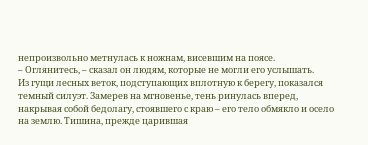непроизвольно метнулась к ножнам, висевшим на поясе.
– Оглянитесь, – сказал он людям, которые не могли его услышать.
Из гущи лесных веток, подступающих вплотную к берегу, показался темный силуэт. Замерев на мгновенье, тень ринулась вперед, накрывая собой бедолагу, стоявшего с краю – его тело обмякло и осело на землю. Тишина, прежде царившая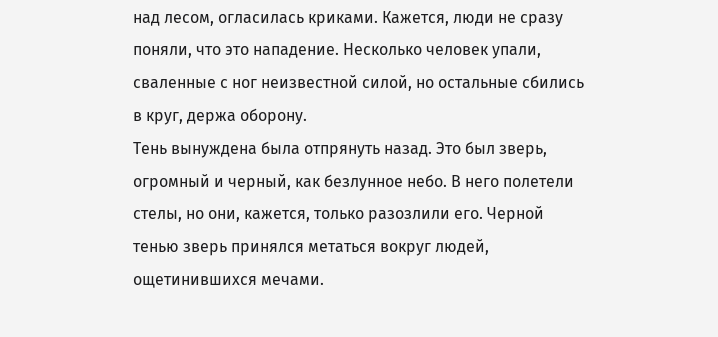над лесом, огласилась криками. Кажется, люди не сразу поняли, что это нападение. Несколько человек упали, сваленные с ног неизвестной силой, но остальные сбились в круг, держа оборону.
Тень вынуждена была отпрянуть назад. Это был зверь, огромный и черный, как безлунное небо. В него полетели стелы, но они, кажется, только разозлили его. Черной тенью зверь принялся метаться вокруг людей, ощетинившихся мечами.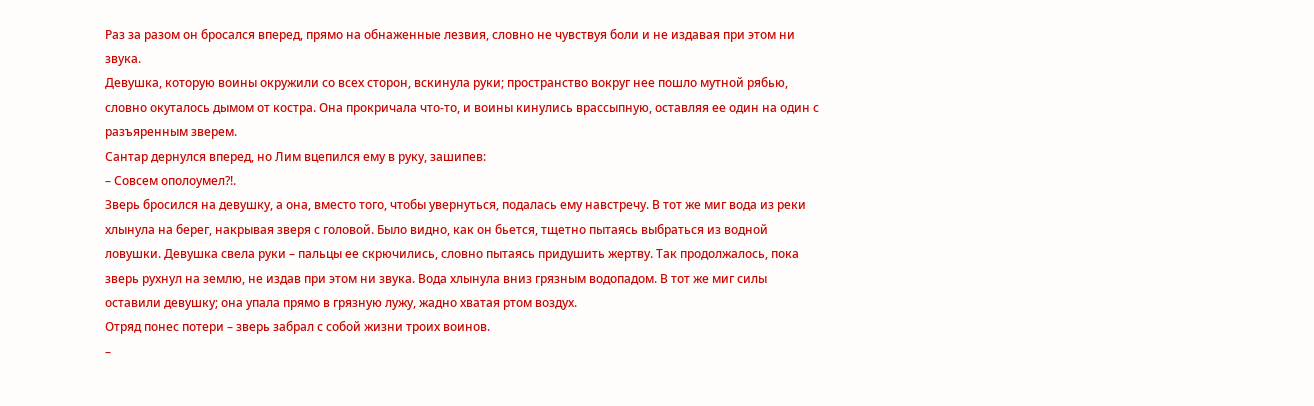Раз за разом он бросался вперед, прямо на обнаженные лезвия, словно не чувствуя боли и не издавая при этом ни звука.
Девушка, которую воины окружили со всех сторон, вскинула руки; пространство вокруг нее пошло мутной рябью, словно окуталось дымом от костра. Она прокричала что-то, и воины кинулись врассыпную, оставляя ее один на один с разъяренным зверем.
Сантар дернулся вперед, но Лим вцепился ему в руку, зашипев:
– Совсем ополоумел?!.
Зверь бросился на девушку, а она, вместо того, чтобы увернуться, подалась ему навстречу. В тот же миг вода из реки хлынула на берег, накрывая зверя с головой. Было видно, как он бьется, тщетно пытаясь выбраться из водной ловушки. Девушка свела руки – пальцы ее скрючились, словно пытаясь придушить жертву. Так продолжалось, пока зверь рухнул на землю, не издав при этом ни звука. Вода хлынула вниз грязным водопадом. В тот же миг силы оставили девушку; она упала прямо в грязную лужу, жадно хватая ртом воздух.
Отряд понес потери – зверь забрал с собой жизни троих воинов.
–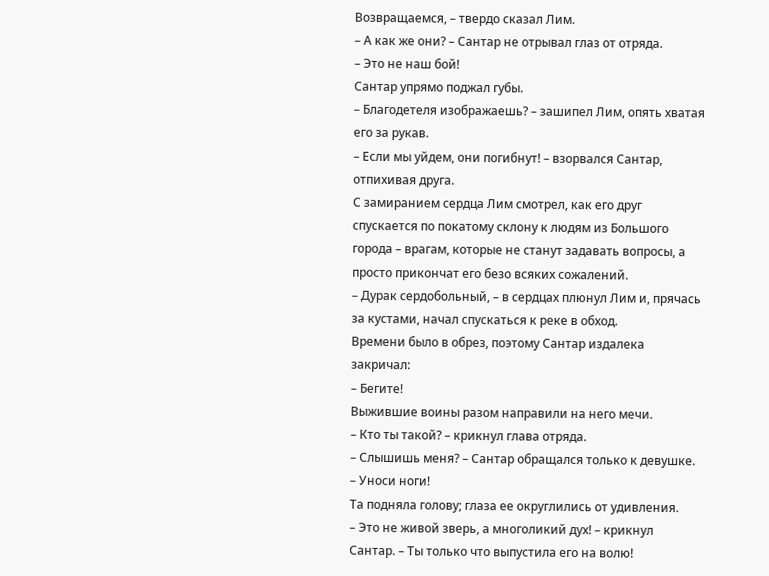Возвращаемся, – твердо сказал Лим.
– А как же они? – Сантар не отрывал глаз от отряда.
– Это не наш бой!
Сантар упрямо поджал губы.
– Благодетеля изображаешь? – зашипел Лим, опять хватая его за рукав.
– Если мы уйдем, они погибнут! – взорвался Сантар, отпихивая друга.
С замиранием сердца Лим смотрел, как его друг спускается по покатому склону к людям из Большого города – врагам, которые не станут задавать вопросы, а просто прикончат его безо всяких сожалений.
– Дурак сердобольный, – в сердцах плюнул Лим и, прячась за кустами, начал спускаться к реке в обход.
Времени было в обрез, поэтому Сантар издалека закричал:
– Бегите!
Выжившие воины разом направили на него мечи.
– Кто ты такой? – крикнул глава отряда.
– Слышишь меня? – Сантар обращался только к девушке. – Уноси ноги!
Та подняла голову; глаза ее округлились от удивления.
– Это не живой зверь, а многоликий дух! – крикнул Сантар. – Ты только что выпустила его на волю!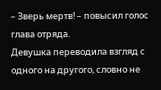– Зверь мертв! – повысил голос глава отряда.
Девушка переводила взгляд с одного на другого, словно не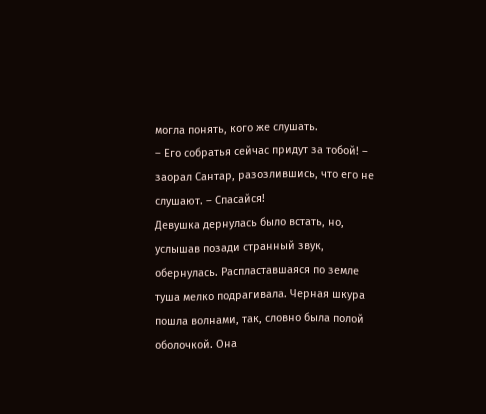могла понять, кого же слушать.
– Его собратья сейчас придут за тобой! – заорал Сантар, разозлившись, что его не слушают. – Спасайся!
Девушка дернулась было встать, но, услышав позади странный звук, обернулась. Распластавшаяся по земле туша мелко подрагивала. Черная шкура пошла волнами, так, словно была полой оболочкой. Она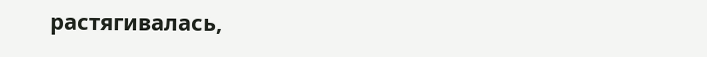растягивалась,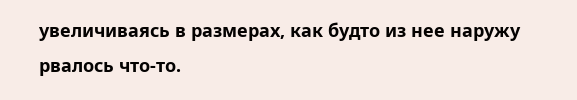увеличиваясь в размерах, как будто из нее наружу рвалось что-то.